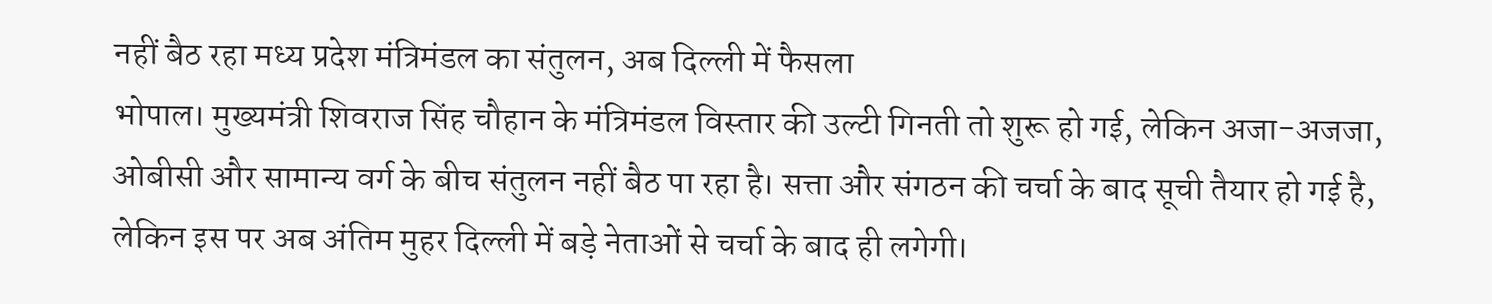नहीं बैठ रहा मध्य प्रदेश मंत्रिमंडल का संतुलन, अब दिल्ली में फैसला
भोपाल। मुख्यमंत्री शिवराज सिंह चौहान के मंत्रिमंडल विस्तार की उल्टी गिनती तो शुरू हो गई, लेकिन अजा-अजजा, ओबीसी और सामान्य वर्ग के बीच संतुलन नहीं बैठ पा रहा है। सत्ता और संगठन की चर्चा के बाद सूची तैयार हो गई है, लेकिन इस पर अब अंतिम मुहर दिल्ली में बड़े नेताओं से चर्चा के बाद ही लगेगी।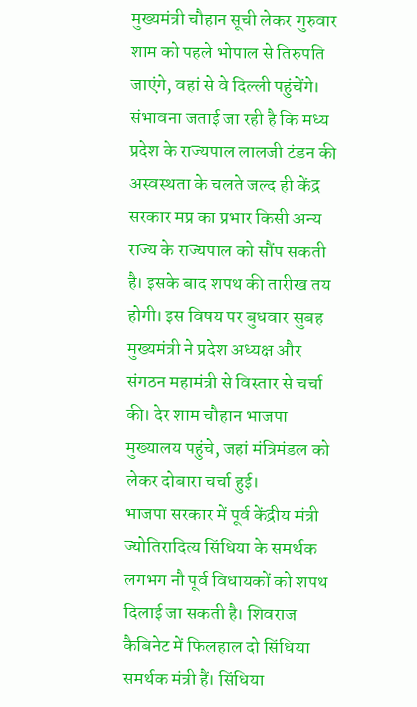मुख्यमंत्री चौहान सूची लेकर गुरुवार शाम को पहले भोपाल से तिरुपति जाएंगे, वहां से वे दिल्ली पहुंचेंगे। संभावना जताई जा रही है कि मध्य प्रदेश के राज्यपाल लालजी टंडन की अस्वस्थता के चलते जल्द ही केंद्र सरकार मप्र का प्रभार किसी अन्य राज्य के राज्यपाल को सौंप सकती है। इसके बाद शपथ की तारीख तय होगी। इस विषय पर बुधवार सुबह मुख्यमंत्री ने प्रदेश अध्यक्ष और संगठन महामंत्री से विस्तार से चर्चा की। देर शाम चौहान भाजपा मुख्यालय पहुंचे, जहां मंत्रिमंडल को लेकर दोबारा चर्चा हुई।
भाजपा सरकार में पूर्व केंद्रीय मंत्री ज्योतिरादित्य सिंधिया के समर्थक लगभग नौ पूर्व विधायकों को शपथ दिलाई जा सकती है। शिवराज कैबिनेट में फिलहाल दो सिंधिया समर्थक मंत्री हैं। सिंधिया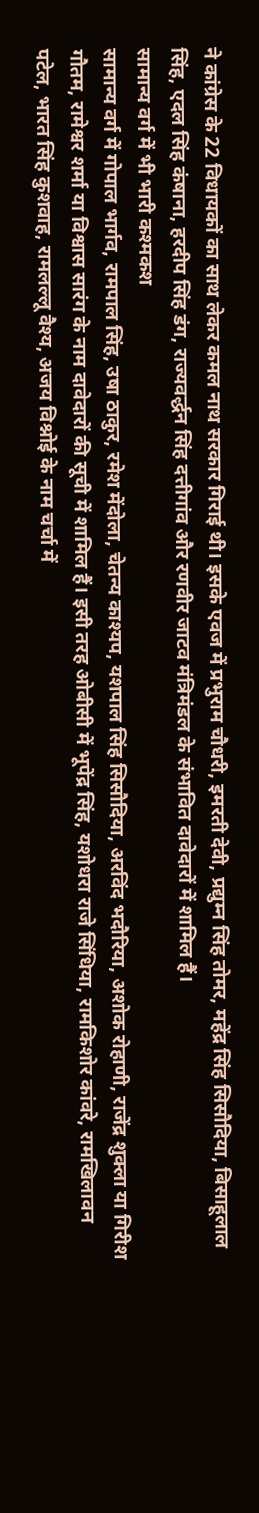ने कांग्रेस के 22 विधायकों का साथ लेकर कमल नाथ सरकार गिराई थी। इसके एवज में प्रभुराम चौधरी, इमरती देवी, प्रद्युम्न सिंह तोमर, महेंद्र सिंह सिसौदिया, बिसाहूलाल सिंह, एदल सिंह कंषाना, हरदीप सिंह डंग, राज्यवर्द्धन सिंह दत्तीगांव और रणवीर जाटव मंत्रिमंडल के संभावित दावेदारों में शामिल हैं।
सामान्य वर्ग में भी भारी कश्मकश
सामान्य वर्ग में गोपाल भार्गव, रामपाल सिंह, उषा ठाकुर, रमेश मेंदोला, चेतन्य काश्यप, यशपाल सिंह सिसौदिया, अरविंद भदौरिया, अशोक रोहाणी, राजेंद्र शुक्ला या गिरीश गौतम, रामेश्वर शर्मा या विश्वास सारंग के नाम दावेदारों की सूची में शामिल हैं। इसी तरह ओबीसी में भूपेंद्र सिंह, यशोधरा राजे सिंधिया, रामकिशोर कांवरे, रामखिलावन पटेल, भारत सिंह कुशवाह, रामलल्लू वैश्य, अजय विश्नोई के नाम चर्चा में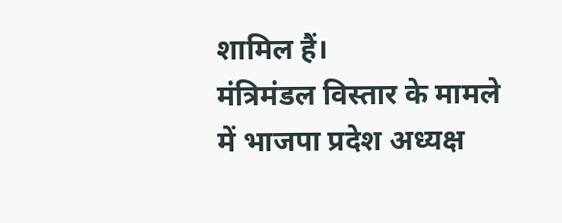शामिल हैं।
मंत्रिमंडल विस्तार के मामले में भाजपा प्रदेश अध्यक्ष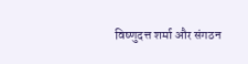विष्णुदत्त शर्मा और संगठन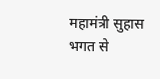महामंत्री सुहास भगत से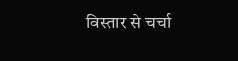विस्तार से चर्चा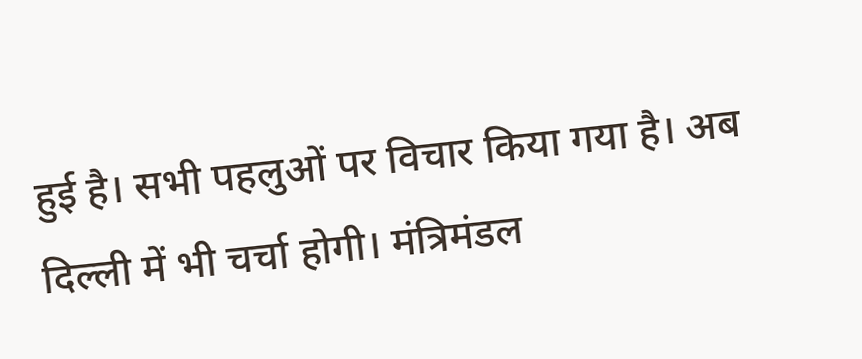हुई है। सभी पहलुओं पर विचार किया गया है। अब दिल्ली में भी चर्चा होगी। मंत्रिमंडल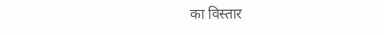का विस्तार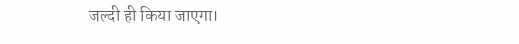जल्दी ही किया जाएगा।